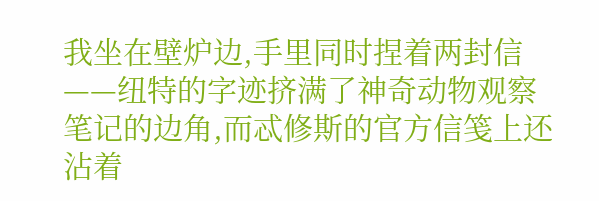我坐在壁炉边,手里同时捏着两封信——纽特的字迹挤满了神奇动物观察笔记的边角,而忒修斯的官方信笺上还沾着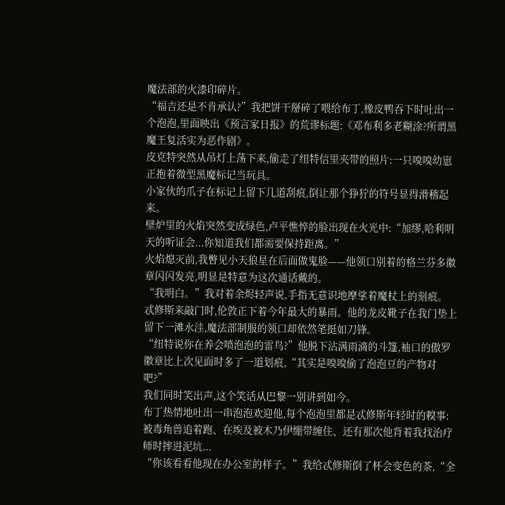魔法部的火漆印碎片。
“福吉还是不肯承认?”我把饼干掰碎了喂给布丁,橡皮鸭吞下时吐出一个泡泡,里面映出《预言家日报》的荒谬标题:《邓布利多老糊涂?所谓黑魔王复活实为恶作剧》。
皮克特突然从吊灯上荡下来,偷走了纽特信里夹带的照片:一只嗅嗅幼崽正抱着微型黑魔标记当玩具。
小家伙的爪子在标记上留下几道刮痕,倒让那个狰狞的符号显得滑稽起来。
壁炉里的火焰突然变成绿色,卢平憔悴的脸出现在火光中:“加缪,哈利明天的听证会...你知道我们都需要保持距离。”
火焰熄灭前,我瞥见小天狼星在后面做鬼脸——他领口别着的格兰芬多徽章闪闪发亮,明显是特意为这次通话戴的。
“我明白。”我对着余烬轻声说,手指无意识地摩挲着魔杖上的刻痕。
忒修斯来敲门时,伦敦正下着今年最大的暴雨。他的龙皮靴子在我门垫上留下一滩水洼,魔法部制服的领口却依然笔挺如刀锋。
“纽特说你在养会喷泡泡的雷鸟?”他脱下沾满雨滴的斗篷,袖口的傲罗徽章比上次见面时多了一道划痕,“其实是嗅嗅偷了泡泡豆的产物对吧?”
我们同时笑出声,这个笑话从巴黎一别讲到如今。
布丁热情地吐出一串泡泡欢迎他,每个泡泡里都是忒修斯年轻时的糗事:被毒角兽追着跑、在埃及被木乃伊绷带缠住、还有那次他背着我找治疗师时摔进泥坑...
“你该看看他现在办公室的样子。”我给忒修斯倒了杯会变色的茶,“全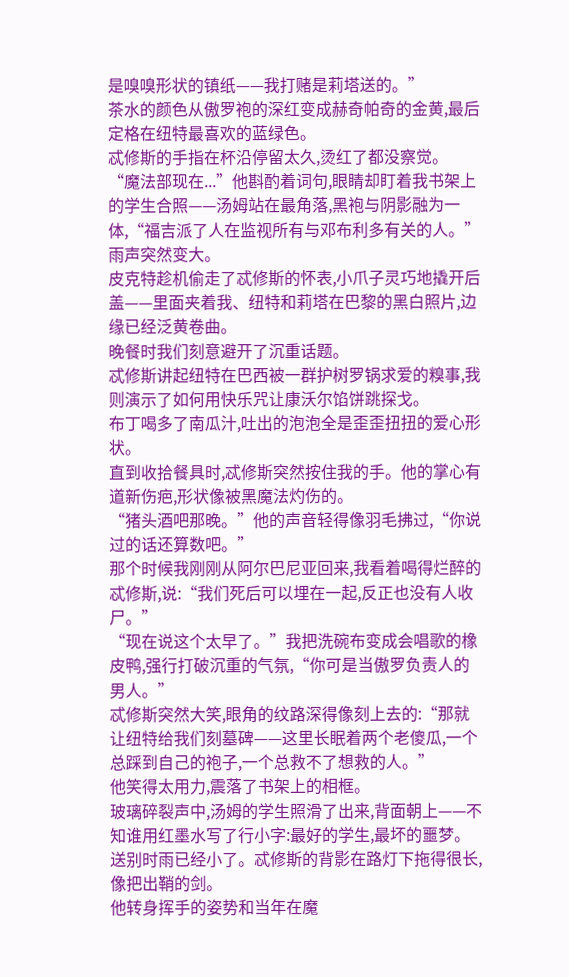是嗅嗅形状的镇纸——我打赌是莉塔送的。”
茶水的颜色从傲罗袍的深红变成赫奇帕奇的金黄,最后定格在纽特最喜欢的蓝绿色。
忒修斯的手指在杯沿停留太久,烫红了都没察觉。
“魔法部现在...”他斟酌着词句,眼睛却盯着我书架上的学生合照——汤姆站在最角落,黑袍与阴影融为一体,“福吉派了人在监视所有与邓布利多有关的人。”
雨声突然变大。
皮克特趁机偷走了忒修斯的怀表,小爪子灵巧地撬开后盖——里面夹着我、纽特和莉塔在巴黎的黑白照片,边缘已经泛黄卷曲。
晚餐时我们刻意避开了沉重话题。
忒修斯讲起纽特在巴西被一群护树罗锅求爱的糗事,我则演示了如何用快乐咒让康沃尔馅饼跳探戈。
布丁喝多了南瓜汁,吐出的泡泡全是歪歪扭扭的爱心形状。
直到收拾餐具时,忒修斯突然按住我的手。他的掌心有道新伤疤,形状像被黑魔法灼伤的。
“猪头酒吧那晚。”他的声音轻得像羽毛拂过,“你说过的话还算数吧。”
那个时候我刚刚从阿尔巴尼亚回来,我看着喝得烂醉的忒修斯,说:“我们死后可以埋在一起,反正也没有人收尸。”
“现在说这个太早了。”我把洗碗布变成会唱歌的橡皮鸭,强行打破沉重的气氛,“你可是当傲罗负责人的男人。”
忒修斯突然大笑,眼角的纹路深得像刻上去的:“那就让纽特给我们刻墓碑——这里长眠着两个老傻瓜,一个总踩到自己的袍子,一个总救不了想救的人。”
他笑得太用力,震落了书架上的相框。
玻璃碎裂声中,汤姆的学生照滑了出来,背面朝上——不知谁用红墨水写了行小字:最好的学生,最坏的噩梦。
送别时雨已经小了。忒修斯的背影在路灯下拖得很长,像把出鞘的剑。
他转身挥手的姿势和当年在魔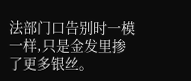法部门口告别时一模一样,只是金发里掺了更多银丝。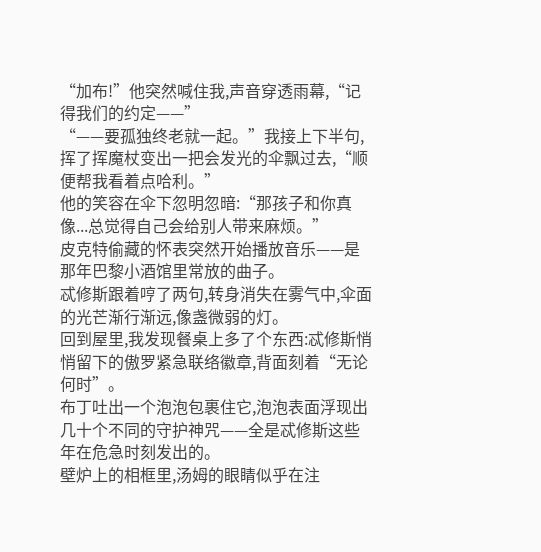“加布!”他突然喊住我,声音穿透雨幕,“记得我们的约定——”
“——要孤独终老就一起。”我接上下半句,挥了挥魔杖变出一把会发光的伞飘过去,“顺便帮我看着点哈利。”
他的笑容在伞下忽明忽暗:“那孩子和你真像...总觉得自己会给别人带来麻烦。”
皮克特偷藏的怀表突然开始播放音乐——是那年巴黎小酒馆里常放的曲子。
忒修斯跟着哼了两句,转身消失在雾气中,伞面的光芒渐行渐远,像盏微弱的灯。
回到屋里,我发现餐桌上多了个东西:忒修斯悄悄留下的傲罗紧急联络徽章,背面刻着“无论何时”。
布丁吐出一个泡泡包裹住它,泡泡表面浮现出几十个不同的守护神咒——全是忒修斯这些年在危急时刻发出的。
壁炉上的相框里,汤姆的眼睛似乎在注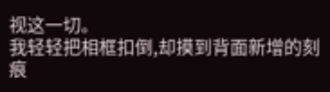视这一切。
我轻轻把相框扣倒,却摸到背面新增的刻痕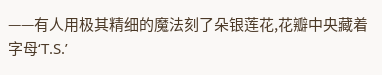——有人用极其精细的魔法刻了朵银莲花,花瓣中央藏着字母‘T.S.’